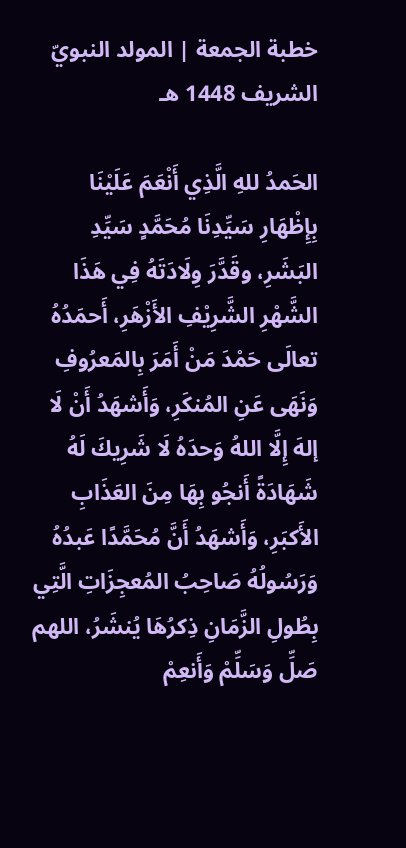خطبة الجمعة | المولد النبويّ الشريف 1448 هـ

الحَمدُ للهِ الَّذِي أَنْعَمَ عَلَيْنَا بِإِظْهَارِ سَيِّدِنَا مُحَمَّدٍ سَيِّدِ البَشَرِ، وقَدَّرَ وِلَادَتَهُ فِي هَذَا الشَّهْرِ الشَّرِيْفِ الأَزْهَرِ، أَحمَدُهُ تعالَى حَمْدَ مَنْ أَمَرَ بِالمَعرُوفِ وَنَهَى عَنِ المُنكَرِ، وَأَشهَدُ أَنْ لَا إلهَ إِلَّا اللهُ وَحدَهُ لَا شَرِيكَ لَهُ شَهَادَةً أَنجُو بِهَا مِنَ العَذَابِ الأَكبَرِ، وَأَشهَدُ أَنَّ مُحَمَّدًا عَبدُهُ وَرَسُولُهُ صَاحِبُ المُعجِزَاتِ الَّتِي بِطُولِ الزَّمَانِ ذِكرُهَا يُنشَرُ، اللهم صَلِّ وَسَلِّمْ وَأَنعِمْ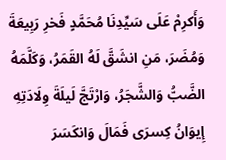وَأَكرِمْ عَلَى سَيِّدِنَا مُحَمَّدٍ فَخرِ رَبِيعَةَ وَمُضَرَ، مَنِ انشَقَّ لَهُ القَمَرُ، وَكَلَّمَهُ الضَّبُّ وَالشَّجَرُ، وَارْتَجَّ لَيلَةَ وِلَادَتِهِ إِيوَانُ كِسرَى فَمَالَ وَانكَسَرَ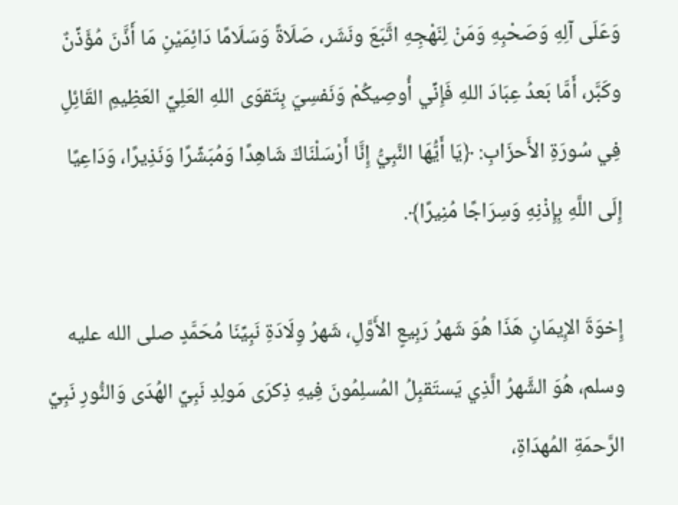وَعَلَى آلِهِ وَصَحْبِهِ وَمَنْ لِنَهْجِهِ اتَّبَعَ ونَشَر، صَلَاةً وَسَلَامًا دَائِمَيْنِ مَا أَذَّنَ مُؤَذِّنٌ وكَبَّر، أَمَّا بَعدُ عِبَادَ اللهِ فَإِنِّي أُوصِيكُمْ وَنَفسِيَ بِتَقوَى اللهِ العَلِيِّ العَظِيمِ القَائِلِ فِي سُورَةِ الأَحزَابِ: ﴿يَا أَيُّهَا النَّبِيُّ إِنَّا أَرْسَلْنَاكَ شَاهِدًا وَمُبَشِّرًا وَنَذِيرًا، وَدَاعِيًا إِلَى اللَّهِ بِإِذْنِهِ وَسِرَاجًا مُنِيرًا﴾.

إِخوَةَ الإِيمَانِ هَذَا هُوَ شَهرُ رَبِيعٍ الأَوَّلِ، شَهرُ وِلَادَةِ نَبِيِّنَا مُحَمَّدٍ صلى الله عليه وسلم، هُوَ الشَّهرُ الَّذِي يَستَقبِلُ المُسلِمُونَ فِيهِ ذِكرَى مَولِدِ نَبِيِّ الهُدَى وَالنُّورِ نَبِيِّ الرَّحمَةِ المُهدَاةِ،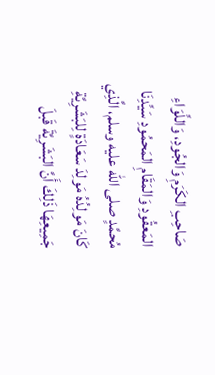صَاحِبِ الكَرَمِ وَالجُودِ، وَاللِّوَاءِ المَعقُودِ وَالمَقَامِ المَحمُودِ سَيِّدِنَا مُحمَّدٍ صلى الله عليه وسلم، الَّذِي كَانَ مَولِدُهُ مَولِدَ سَعَادَةٍ لِلبَشَرِيَّةِ جَمِيعِهَا ذَلِكَ أَنَّ البَشَرِيَّةَ قَبلَ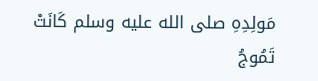مَولِدِهِ صلى الله عليه وسلم كَانَتْ تَمُوجُ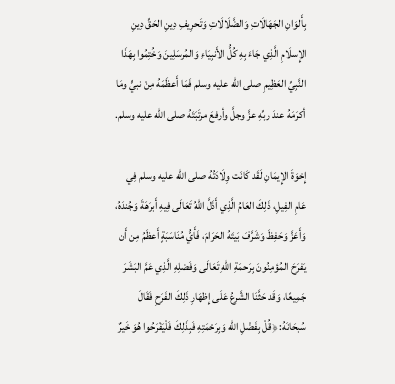بِأَلوَانِ الجَهَالَاتِ وَالضَّلَالَاتِ وَتَحرِيفِ دِينِ الحَقِّ دِينِ الإِسلَامِ الَّذِي جَاءَ بِهِ كُلُّ الأَنبِيَاءِ وَالمُرسَلِينَ وَخُتِمُوا بِهَذَا النَّبِيِّ العَظِيمِ صلى الله عليه وسلم فَمَا أَعظَمَهُ مِنْ نبيٍّ ومَا أكرَمَهُ عندَ ربِّهِ عزَّ وجلَّ وأرفعَ مرتَبَتَهُ صلى الله عليه وسلم.

إِخوَةَ الإِيمَانِ لَقَد كَانَت وِلَادَتُهُ صلى الله عليه وسلم فِي عَامِ الفِيلِ، ذَلِكَ العَامُ الَّذِي أَذَلَّ اللهُ تَعَالَى فِيهِ أَبرَهَةَ وَجُندَهُ، وَأَعَزَّ وَحَفِظَ وَشَرَّفَ بَيتَهُ الحَرَامَ، فَأَيُّ مُنَاسَبَةٍ أَعظَمُ مِن أَن يَفرَحَ المُؤمِنُونَ بِرَحمَةِ اللهِ تَعَالَى وَفَضلِهِ الَّذِي عَمَّ البَشَرَ جَمِيعًا، وَقَد حَثَّنَا الشَّرعُ عَلَى إِظهَارِ ذَلِكَ الفَرَحِ فَقَالَ سُبحَانَهُ: ﴿قُلْ بِفَضْلِ الله وَبِرَحْمَتِهِ فَبِذَلِكَ فَلْيَفْرَحُوا هُوَ خَيرٌ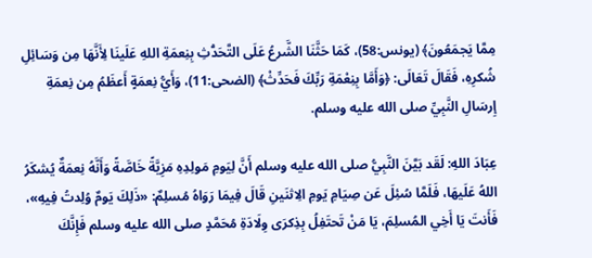مِمَّا يَجمَعُونَ﴾ (يونس:58)، كَمَا حَثَّنَا الشَّرعُ عَلَى التَّحَدُّثِ بِنِعمَةِ اللهِ عَلَينَا لِأَنَّهَا مِن وَسَائِلِ شُكرِهِ، فَقَالَ تَعَالَى: ﴿وَأَمَّا بِنِعْمَةِ رَبِّكَ فَحَدِّثْ﴾ (الضحى:11)، وَأَيُّ نِعمَةٍ أَعظَمُ مِن نِعمَةِ إِرسَالِ النَّبِيِّ صلى الله عليه وسلم.

عِبَادَ اللهِ: لَقَد بَيَّنَ النَّبِيُّ صلى الله عليه وسلم أَنَّ لِيَومِ مَولِدِهِ مَزِيَّةً خَاصَّةً وَأَنَّهُ نِعمَةٌ يُشكَرُ اللهُ عَلَيهَا، فَلَمَّا سُئِلَ عَن صِيَامِ يَومِ الِاثنَينِ قَالَ فِيمَا رَوَاهُ مُسلِمٌ: «ذَلِكَ يَومٌ وُلِدتُ فِيهِ»، فَأَنتَ يَا أَخِي المُسلِمَ، يَا مَنْ تَحتَفِلُ بِذِكرَى وِلَادَةِ مُحَمَّدٍ صلى الله عليه وسلم فَإِنَّكَ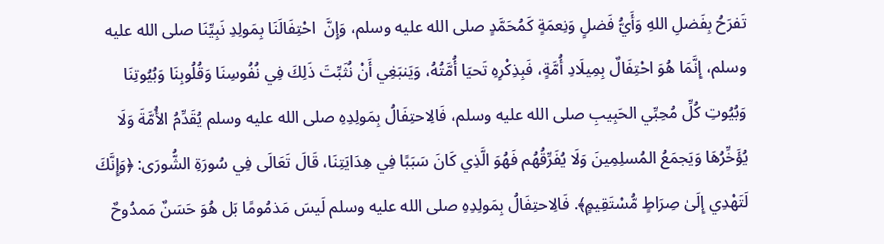تَفرَحُ بِفَضلِ اللهِ وَأَيُّ فَضلٍ وَنِعمَةٍ كَمُحَمَّدٍ صلى الله عليه وسلم، وَإِنَّ  احْتِفَالَنَا بِمَولِدِ نَبِيِّنَا صلى الله عليه وسلم، إِنَّمَا هُوَ احْتِفَالٌ بِمِيلَادِ أُمَّةٍ، فَبِذِكْرِهِ تَحيَا أُمَّتُهُ، وَيَنبَغِي أَنْ نُثَبِّتَ ذَلِكَ فِي نُفُوسِنَا وَقُلُوبِنَا وَبُيُوتِنَا وَبُيُوتِ كُلِّ مُحِبِّي الحَبِيبِ صلى الله عليه وسلم، فَالِاحتِفَالُ بِمَولِدِهِ صلى الله عليه وسلم يُقَدِّمُ الأُمَّةَ وَلَا يُؤَخِّرُهَا وَيَجمَعُ المُسلِمِينَ وَلَا يُفَرِّقُهُم فَهُوَ الَّذِي كَانَ سَبَبًا فِي هِدَايَتِنَا، قَالَ تَعَالَى فِي سُورَةِ الشُّورَى: ﴿وَإِنَّكَ لَتَهْدِي إِلَىٰ صِرَاطٍ مُّسْتَقِيمٍ﴾. فَالِاحتِفَالُ بِمَولِدِهِ صلى الله عليه وسلم لَيسَ مَذمُومًا بَل هُوَ حَسَنٌ مَمدُوحٌ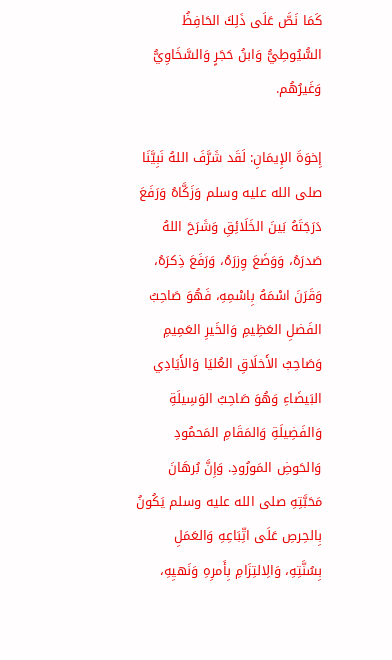كَمَا نَصَّ عَلَى ذَلِكَ الحَافِظُ السُّيُوطِيُّ وَابنُ حَجَرٍ وَالسَّخَاوِيُّ وَغَيرُهُم.

إِخوَةَ الإِيمَانِ: لَقَد شَرَّفَ اللهُ نَبِيَّنَا صلى الله عليه وسلم وَزَكَّاهُ وَرَفَعَ دَرَجَتَهُ بَينَ الخَلَائِقِ وَشَرَحَ اللهُ صَدرَهُ، وَوَضَعَ وِزرَهُ، وَرَفَعَ ذِكرَهُ، وَقَرَنَ اسْمَهُ بِاسْمِهِ، فَهُوَ صَاحِبُ الفَضلِ العَظِيمِ وَالخَيرِ العَمِيمِ وَصَاحِبُ الأَخلَاقِ العُليَا وَالأَيَادِي البَيضَاءِ وَهُوَ صَاحِبُ الوَسِيلَةِ وَالفَضِيلَةِ وَالمَقَامِ المَحمُودِ وَالحَوضِ المَورُودِ. وَإِنَّ بُرهَانَ مَحَبَّتِهِ صلى الله عليه وسلم يَكُونُ بِالحِرصِ عَلَى اتِّبَاعِهِ وَالعَمَلِ بِسُنَّتِهِ، وَالِالتِزَامِ بِأَمرِهِ وَنَهيِهِ،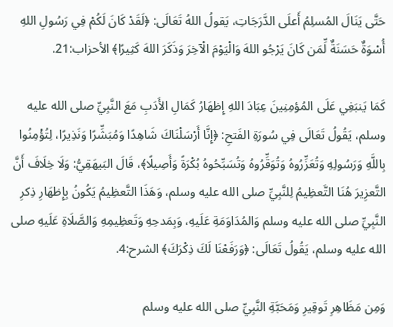حَتَّى يَنَالَ المُسلِمُ أَعلَى الدَّرَجَاتِ، يَقولُ اللهُ تَعَالَى: ﴿لَقَدْ كَانَ لَكُمْ فِي رَسُولِ اللهِ أُسْوَةٌ حَسَنَةٌ لِّمَن كَانَ يَرْجُو اللهَ وَالْيَوْمَ الْآخِرَ وَذَكَرَ اللهَ كَثِيرًا﴾ الأحزاب:21.

كَمَا يَنبَغِي عَلَى المُؤمِنِينَ عِبَادَ اللهِ إِظهَارُ كَمَالِ الأَدَبِ مَعَ النَّبِيِّ صلى الله عليه وسلم، يَقُولُ تَعَالَى فِي سُورَةِ الفَتحِ: ﴿إِنَّا أَرْسَلْنَاكَ شَاهِدًا وَمُبَشِّرًا وَنَذِيرًا، لِتُؤْمِنُوا بِاللَّهِ وَرَسُولِهِ وَتُعَزِّرُوهُ وَتُوَقِّرُوهُ وَتُسَبِّحُوهُ بُكْرَةً وَأَصِيلًا﴾، قَالَ البَيهَقِيُّ: وَلَا خِلَافَ أَنَّ التَّعزِيرَ هُنَا التَّعظِيمُ لِلنَّبِيِّ صلى الله عليه وسلم، وَهَذَا التَّعظِيمُ يَكُونُ بِإِظهَارِ ذِكرِ النَّبِيِّ صلى الله عليه وسلم وَالمُدَاوَمَةِ عَلَيهِ، وَبِمَدحِهِ وَتَعظِيمِهِ وَالصَّلَاةِ عَلَيهِ صلى الله عليه وسلم، يَقُولُ تَعَالَى: ﴿وَرَفَعْنَا لَكَ ذِكْرَكَ﴾ الشرح:4.

وَمِن مَظَاهِرِ تَوقِيرِ وَمَحَبَّةِ النَّبِيِّ صلى الله عليه وسلم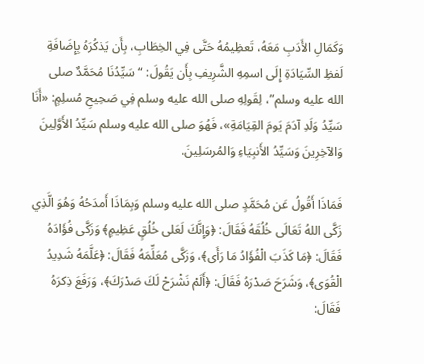وَكَمَالِ الأَدَبِ مَعَهُ، تَعظِيمُهُ حَتَّى فِي الخِطَابِ، بِأَن يَذكُرَهُ بِإِضَافَةِ لَفظِ السِّيَادَةِ إِلَى اسمِهِ الشَّرِيفِ بِأَن يَقُولَ: “سَيِّدُنَا مُحَمَّدٌ صلى الله عليه وسلم”، لِقَولِهِ صلى الله عليه وسلم فِي صَحِيحِ مُسلِمٍ: «أَنَا سَيِّدُ وَلَدِ آدَمَ يَومَ القِيَامَةِ»، فَهُوَ صلى الله عليه وسلم سَيِّدُ الأَوَّلِينَ وَالآخِرِينَ وَسَيِّدُ الأَنبِيَاءِ وَالمُرسَلِينَ.

فَمَاذَا أَقُولُ عَن مُحَمَّدٍ صلى الله عليه وسلم وَبِمَاذَا أَمدَحُهُ وَهُوَ الَّذِي زَكَّى اللهُ تَعَالَى خُلُقَهُ فَقَالَ: ﴿وَإِنَّكَ لَعَلى خُلُقٍ عَظِيمٍ﴾ وَزَكَّى فُؤَادَهُ فَقَالَ: ﴿مَا كَذَبَ الْفُؤَادُ مَا رَأَى﴾، وَزَكَّى مُعَلِّمَهُ فَقَالَ: ﴿عَلَّمَهُ شَدِيدُ الْقُوَى﴾، وَشَرَحَ صَدْرَهُ فَقَالَ: ﴿أَلَمْ نَشْرَحْ لَكَ صَدْرَكَ﴾، وَرَفَعَ ذِكرَهُ فَقَالَ: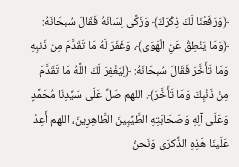﴿وَرَفَعْنَا لَكَ ذِكْرَكَ﴾ وَزَكَّى لِسَانَهُ فَقَالَ سُبحَانَهُ: ﴿وَمَا يَنْطِقُ عَنِ الْهَوَى﴾، وَغَفَرَ لَهُ مَا تَقَدَّمَ مِن ذَنبِهِ وَمَا تَأَخَّرَ فَقَالَ سُبحَانَهُ: ﴿لِيَغْفِرَ لَكَ اللَّهُ مَا تَقَدَّمَ مِنْ ذَنْبِكَ وَمَا تَأَخَّرَ﴾. اللهم صَلِّ عَلَى سَيِّدِنَا مُحَمَّدٍ وَعَلَى آلِهِ وَصَحَابَتِهِ الطَّيِّبِينَ الطَّاهِرِينَ، اللهم أَعِدْ عَلَينَا هَذِهِ الذِّكرَى وَنَحنُ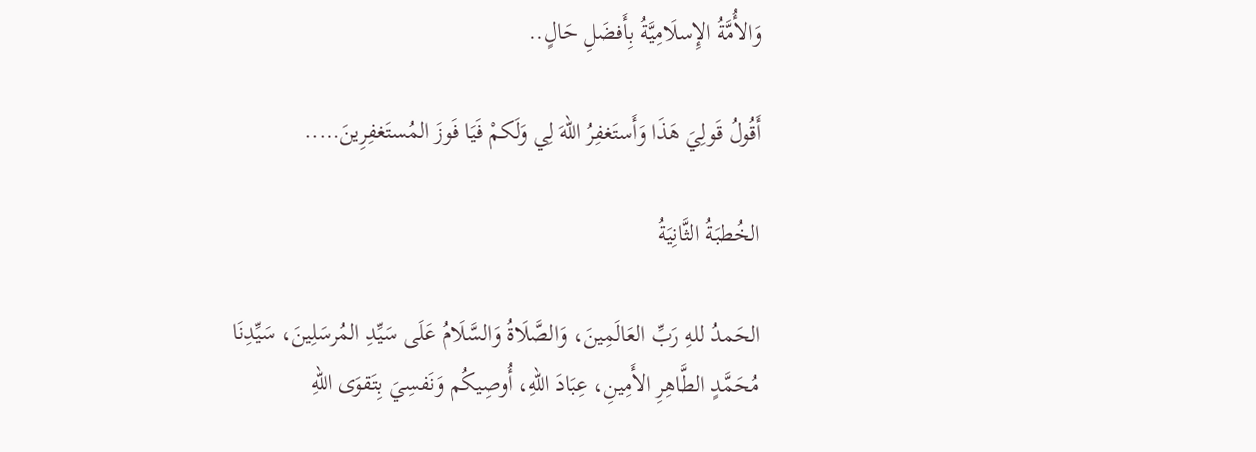وَالأُمَّةُ الإِسلَامِيَّةُ بِأَفضَلِ حَالٍ..

أَقُولُ قَولِيَ هَذَا وَأَستَغفِرُ اللهَ لِي وَلَكمْ فَيَا فَوزَ المُستَغفِرِينَ…..

الخُطبَةُ الثَّانِيَةُ

الحَمدُ للهِ رَبِّ العَالَمِينَ، وَالصَّلَاةُ وَالسَّلَامُ عَلَى سَيِّدِ المُرسَلِينَ، سَيِّدِنَا مُحَمَّدٍ الطَّاهِرِ الأَمِينِ، عِبَادَ اللهِ، أُوصِيكُم وَنَفسِيَ بِتَقوَى اللهِ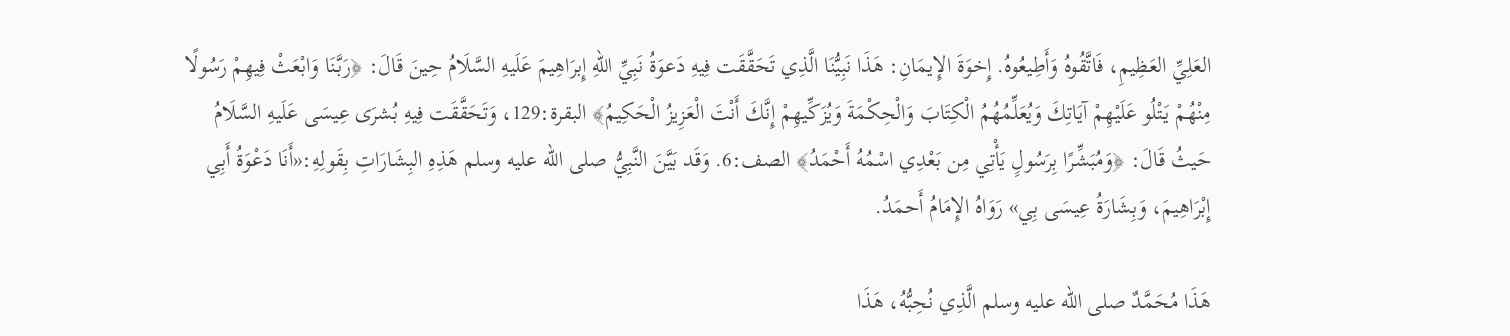العَلِيِّ العَظِيمِ، فَاتَّقُوهُ وَأَطِيعُوهُ. إِخوَةَ الإِيمَانِ: هَذَا نَبِيُّنَا الَّذِي تَحَقَّقَت فِيهِ دَعوَةُ نَبِيِّ اللهِ إِبرَاهِيمَ عَلَيهِ السَّلَامُ حِينَ قَالَ: ﴿رَبَّنَا وَابْعَثْ فِيهِمْ رَسُولًا مِنْهُمْ يَتْلُو عَلَيْهِمْ آيَاتِكَ وَيُعَلِّمُهُمُ الْكِتَابَ وَالْحِكْمَةَ وَيُزَكِّيهِمْ إِنَّكَ أَنْتَ الْعَزِيزُ الْحَكِيمُ﴾ البقرة:129، وَتَحَقَّقَت فِيهِ بُشرَى عِيسَى عَلَيهِ السَّلَامُ حَيثُ قَالَ: ﴿وَمُبَشِّرًا بِرَسُولٍ يَأْتِي مِن بَعْدِي اسْمُهُ أَحْمَدُ﴾ الصف:6. وَقَد بَيَّنَ النَّبِيُّ صلى الله عليه وسلم هَذِهِ البِشَارَاتِ بِقَولِهِ:«أَنَا دَعْوَةُ أَبِي إِبْرَاهِيمَ، وَبِشَارَةُ عِيسَى بِي» رَوَاهُ الإِمَامُ أَحمَدُ.

هَذَا مُحَمَّدٌ صلى الله عليه وسلم الَّذِي نُحِبُّهُ، هَذَا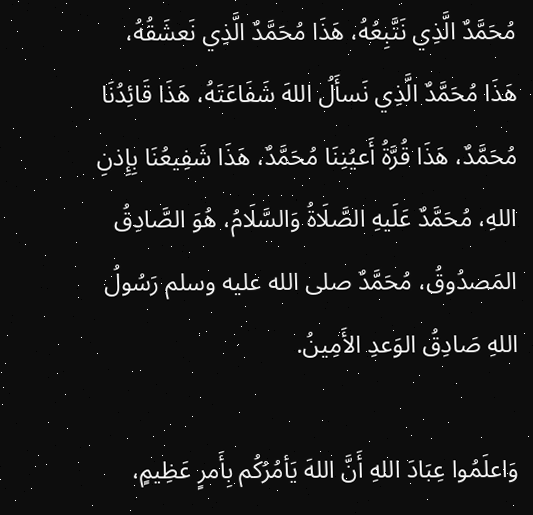مُحَمَّدٌ الَّذِي نَتَّبِعُهُ، هَذَا مُحَمَّدٌ الَّذِي نَعشَقُهُ، هَذَا مُحَمَّدٌ الَّذِي نَسأَلُ اللهَ شَفَاعَتَهُ، هَذَا قَائِدُنَا مُحَمَّدٌ، هَذَا قُرَّةُ أَعيُنِنَا مُحَمَّدٌ، هَذَا شَفِيعُنَا بِإِذنِ اللهِ، مُحَمَّدٌ عَلَيهِ الصَّلَاةُ وَالسَّلَامُ، هُوَ الصَّادِقُ المَصدُوقُ، مُحَمَّدٌ صلى الله عليه وسلم رَسُولُ اللهِ صَادِقُ الوَعدِ الأَمِينُ.

وَاعلَمُوا عِبَادَ اللهِ أَنَّ اللهَ يَأمُرُكُم بِأَمرٍ عَظِيمٍ،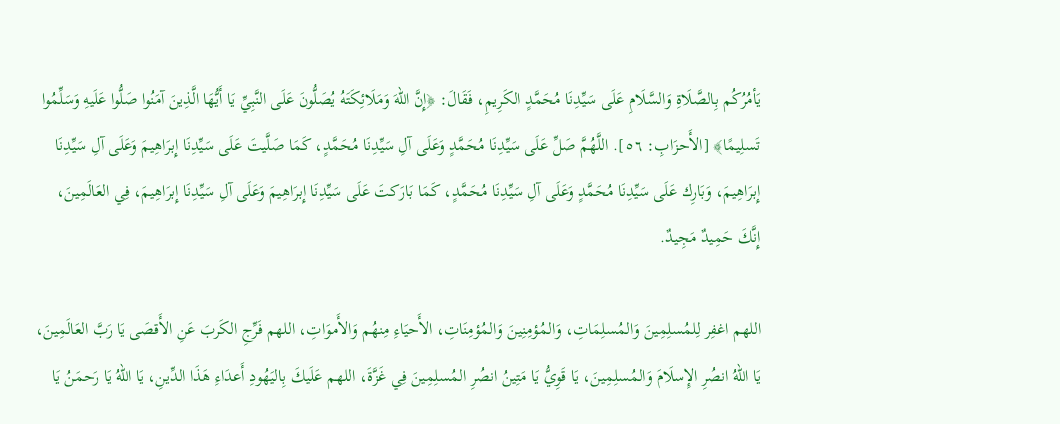يَأمُرُكُم بِالصَّلَاةِ وَالسَّلَامِ عَلَى سَيِّدِنَا مُحَمَّدٍ الكَرِيمِ، فَقَالَ: ﴿إِنَّ اللهَ وَمَلَائِكَتَهُ يُصَلُّونَ عَلَى النَّبِيِّ يَا أَيُّهَا الَّذِينَ آمَنُوا صَلُّوا عَلَيهِ وَسَلِّمُوا تَسلِيمًا﴾ [الأَحزَابِ: ٥٦]. اللَّهُمَّ صَلِّ عَلَى سَيِّدِنَا مُحَمَّدٍ وَعَلَى آلِ سَيِّدِنَا مُحَمَّدٍ، كَمَا صَلَّيتَ عَلَى سَيِّدِنَا إِبرَاهِيمَ وَعَلَى آلِ سَيِّدِنَا إِبرَاهِيمَ، وَبَارِك عَلَى سَيِّدِنَا مُحَمَّدٍ وَعَلَى آلِ سَيِّدِنَا مُحَمَّدٍ، كَمَا بَارَكتَ عَلَى سَيِّدِنَا إِبرَاهِيمَ وَعَلَى آلِ سَيِّدِنَا إِبرَاهِيمَ، فِي العَالَمِينَ، إِنَّكَ حَمِيدٌ مَجِيدٌ.

اللهم اغفِر لِلمُسلِمِينَ وَالمُسلِمَاتِ، وَالمُؤمِنِينَ وَالمُؤمِنَاتِ، الأَحيَاءِ مِنهُم وَالأَموَاتِ، اللهم فَرِّجِ الكَربَ عَنِ الأَقصَى يَا رَبَّ العَالَمِينَ، يَا اللهُ انصُرِ الإِسلَامَ وَالمُسلِمِينَ، يَا قَوِيُّ يَا مَتِينُ انصُرِ المُسلِمِينَ فِي غَزَّةَ، اللهم عَلَيكَ بِاليَهُودِ أَعدَاءِ هَذَا الدِّينِ، يَا اللهُ يَا رَحمَنُ يَا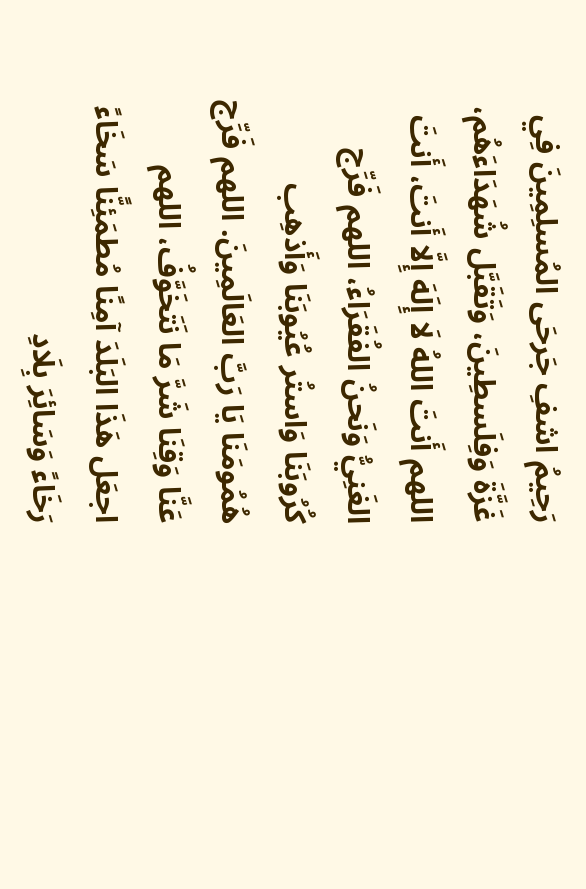رَحِيمُ اشفِ جَرحَى المُسلِمِينَ فِي غَزَّةَ وَفِلَسطِينَ، وَتَقَبَّل شُهَدَاءَهُم، اللهم أَنتَ اللهُ لَا إِلَهَ إِلَّا أَنتَ، أَنتَ الغَنِيُّ وَنَحنُ الفُقَرَاءُ، اللهم فَرِّج كُرُوبَنَا وَاستُر عُيُوبَنَا وَأَذهِب هُمُومَنَا يَا رَبَّ العَالَمِينَ. اللهم فَرِّج عَنَّا وَقِنَا شَرَّ مَا نَتَخَوَّفُ، اللهم اجعَل هَذَا البَلَدَ آمِنًا مُطمَئِنًّا سَخَاءً رَخَاءً وَسَائِرَ بِلَادِ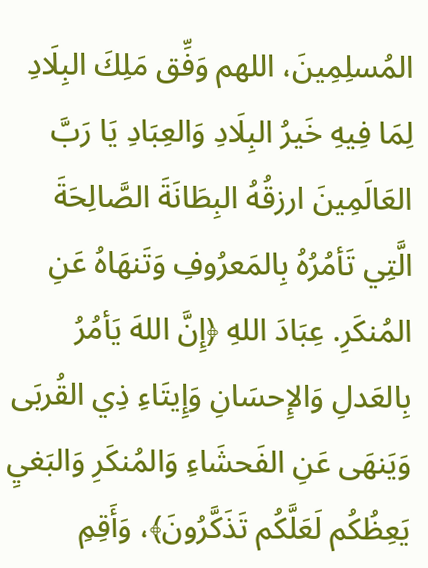المُسلِمِينَ، اللهم وَفِّق مَلِكَ البِلَادِ لِمَا فِيهِ خَيرُ البِلَادِ وَالعِبَادِ يَا رَبَّ العَالَمِينَ ارزقُهُ البِطَانَةَ الصَّالِحَةَ الَّتِي تَأمُرُهُ بِالمَعرُوفِ وَتَنهَاهُ عَنِ المُنكَرِ. عِبَادَ اللهِ ﴿إِنَّ اللهَ يَأمُرُ بِالعَدلِ وَالإِحسَانِ وَإِيتَاءِ ذِي القُربَى وَيَنهَى عَنِ الفَحشَاءِ وَالمُنكَرِ وَالبَغيِ يَعِظُكُم لَعَلَّكُم تَذَكَّرُونَ﴾، وَأَقِمِ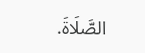الصَّلَاةَ.